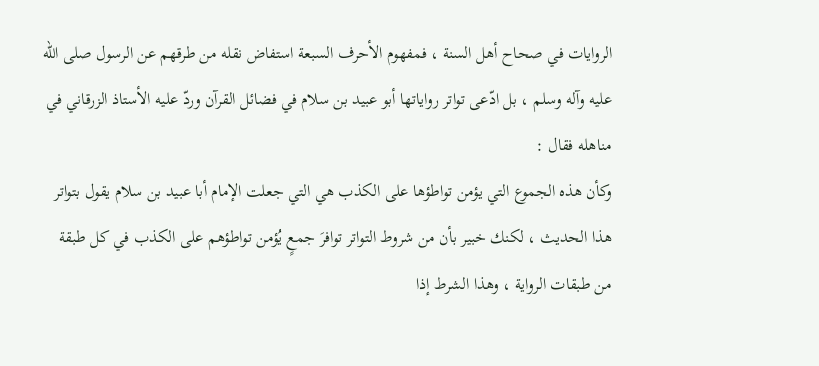الروايات في صحاح أهل السنة ، فمفهوم الأحرف السبعة استفاض نقله من طرقهم عن الرسول صلی الله عليه وآله وسلم ، بل ادّعی تواتر رواياتها أبو عبيد بن سلام في فضائل القرآن وردّ عليه الأستاذ الزرقاني في مناهله فقال :
وكأن هذه الجموع التي يؤمن تواطؤها على الكذب هي التي جعلت الإمام أبا عبيد بن سلام يقول بتواتر هذا الحديث ، لكنك خبير بأن من شروط التواتر توافرَ جمعٍ يُؤمن تواطؤهم علی الكذب في كل طبقة من طبقات الرواية ، وهذا الشرط إذا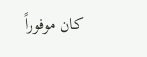كان موفوراً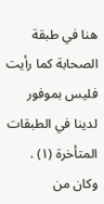هنا في طبقة الصحابة كما رأيت فليس بموفور لدينا في الطبقات المتأخرة (١) .
وكان من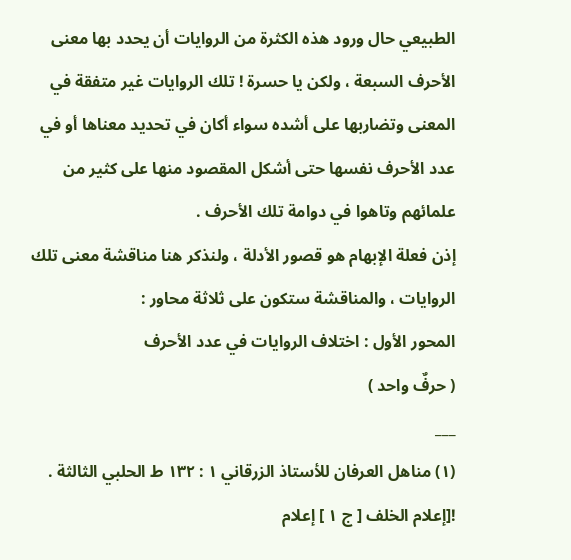الطبيعي حال ورود هذه الكثرة من الروايات أن يحدد بها معنى الأحرف السبعة ، ولكن يا حسرة ! تلك الروايات غير متفقة في المعنی وتضاربها على أشده سواء أكان في تحديد معناها أو في عدد الأحرف نفسها حتی أشكل المقصود منها على كثير من علمائهم وتاهوا في دوامة تلك الأحرف .
إذن فعلة الإبهام هو قصور الأدلة ، ولنذكر هنا مناقشة معنی تلك الروايات ، والمناقشة ستكون على ثلاثة محاور :
المحور الأول : اختلاف الروايات في عدد الأحرف
( حرفٌ واحد )
___
(١) مناهل العرفان للأستاذ الزرقاني ١ : ١٣٢ ط الحلبي الثالثة .
![إعلام الخلف [ ج ١ ] إعلام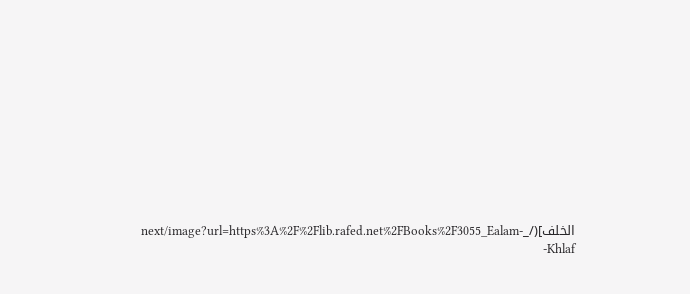الخلف](/_next/image?url=https%3A%2F%2Flib.rafed.net%2FBooks%2F3055_Ealam-Khlaf-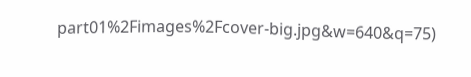part01%2Fimages%2Fcover-big.jpg&w=640&q=75)